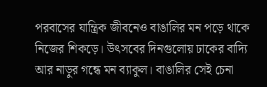পরবাসের যান্ত্রিক জীবনেও বাঙালির মন পড়ে থাকে নিজের শিকড়ে। উৎসবের দিনগুলোয় ঢাকের বাদ্যি আর নাড়ুর গন্ধে মন ব্যাকুল। বাঙালির সেই চেনা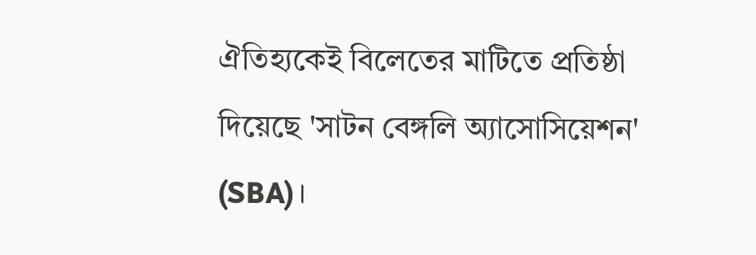ঐতিহ্যকেই বিলেতের মাটিতে প্রতিষ্ঠা দিয়েছে 'সাটন বেঙ্গলি অ্যাসোসিয়েশন' (SBA)।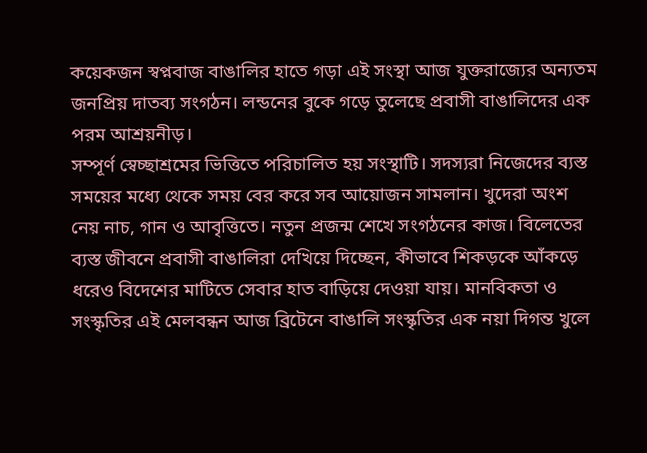কয়েকজন স্বপ্নবাজ বাঙালির হাতে গড়া এই সংস্থা আজ যুক্তরাজ্যের অন্যতম জনপ্রিয় দাতব্য সংগঠন। লন্ডনের বুকে গড়ে তুলেছে প্রবাসী বাঙালিদের এক পরম আশ্রয়নীড়।
সম্পূর্ণ স্বেচ্ছাশ্রমের ভিত্তিতে পরিচালিত হয় সংস্থাটি। সদস্যরা নিজেদের ব্যস্ত সময়ের মধ্যে থেকে সময় বের করে সব আয়োজন সামলান। খুদেরা অংশ নেয় নাচ, গান ও আবৃত্তিতে। নতুন প্রজন্ম শেখে সংগঠনের কাজ। বিলেতের ব্যস্ত জীবনে প্রবাসী বাঙালিরা দেখিয়ে দিচ্ছেন, কীভাবে শিকড়কে আঁকড়ে ধরেও বিদেশের মাটিতে সেবার হাত বাড়িয়ে দেওয়া যায়। মানবিকতা ও সংস্কৃতির এই মেলবন্ধন আজ ব্রিটেনে বাঙালি সংস্কৃতির এক নয়া দিগন্ত খুলে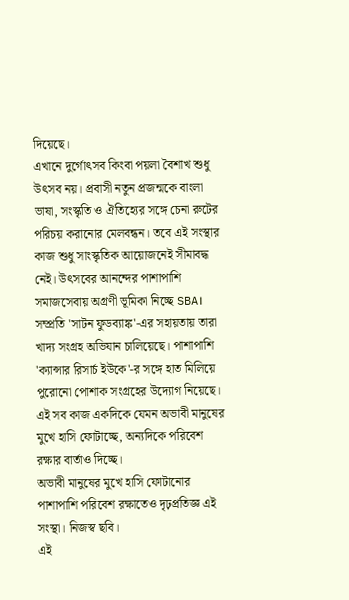দিয়েছে।
এখানে দুর্গোৎসব কিংবা পয়লা বৈশাখ শুধু উৎসব নয়। প্রবাসী নতুন প্রজন্মকে বাংলা ভাষা, সংস্কৃতি ও ঐতিহ্যের সঙ্গে চেনা রুটের পরিচয় করানোর মেলবন্ধন। তবে এই সংস্থার কাজ শুধু সাংস্কৃতিক আয়োজনেই সীমাবদ্ধ নেই। উৎসবের আনন্দের পাশাপাশি সমাজসেবায় অগ্রণী ভূমিকা নিচ্ছে SBA। সম্প্রতি 'সাটন ফুডব্যাঙ্ক'-এর সহায়তায় তারা খাদ্য সংগ্রহ অভিযান চালিয়েছে। পাশাপাশি 'ক্যান্সার রিসার্চ ইউকে'-র সঙ্গে হাত মিলিয়ে পুরোনো পোশাক সংগ্রহের উদ্যোগ নিয়েছে। এই সব কাজ একদিকে যেমন অভাবী মানুষের মুখে হাসি ফোটাচ্ছে, অন্যদিকে পরিবেশ রক্ষার বার্তাও দিচ্ছে।
অভাবী মানুষের মুখে হাসি ফোটানোর পাশাপাশি পরিবেশ রক্ষাতেও দৃঢ়প্রতিজ্ঞ এই সংস্থা। নিজস্ব ছবি।
এই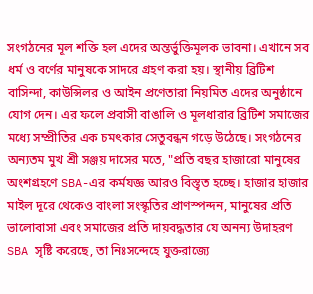সংগঠনের মূল শক্তি হল এদের অন্তর্ভুক্তিমূলক ভাবনা। এখানে সব ধর্ম ও বর্ণের মানুষকে সাদরে গ্রহণ করা হয়। স্থানীয় ব্রিটিশ বাসিন্দা, কাউন্সিলর ও আইন প্রণেতারা নিয়মিত এদের অনুষ্ঠানে যোগ দেন। এর ফলে প্রবাসী বাঙালি ও মূলধারার ব্রিটিশ সমাজের মধ্যে সম্প্রীতির এক চমৎকার সেতুবন্ধন গড়ে উঠেছে। সংগঠনের অন্যতম মুখ শ্রী সঞ্জয় দাসের মতে, "প্রতি বছর হাজারো মানুষের অংশগ্রহণে SBA-এর কর্মযজ্ঞ আরও বিস্তৃত হচ্ছে। হাজার হাজার মাইল দূরে থেকেও বাংলা সংস্কৃতির প্রাণস্পন্দন, মানুষের প্রতি ভালোবাসা এবং সমাজের প্রতি দায়বদ্ধতার যে অনন্য উদাহরণ SBA সৃষ্টি করেছে, তা নিঃসন্দেহে যুক্তরাজ্যে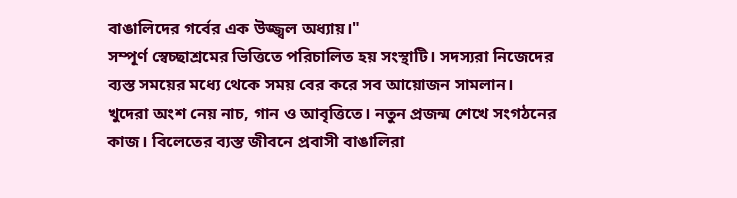বাঙালিদের গর্বের এক উজ্জ্বল অধ্যায়।"
সম্পূর্ণ স্বেচ্ছাশ্রমের ভিত্তিতে পরিচালিত হয় সংস্থাটি। সদস্যরা নিজেদের ব্যস্ত সময়ের মধ্যে থেকে সময় বের করে সব আয়োজন সামলান। খুদেরা অংশ নেয় নাচ, গান ও আবৃত্তিতে। নতুন প্রজন্ম শেখে সংগঠনের কাজ। বিলেতের ব্যস্ত জীবনে প্রবাসী বাঙালিরা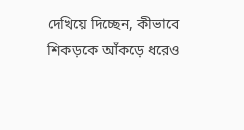দেখিয়ে দিচ্ছেন, কীভাবে শিকড়কে আঁকড়ে ধরেও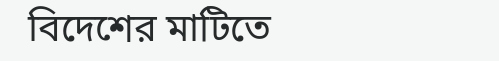বিদেশের মাটিতে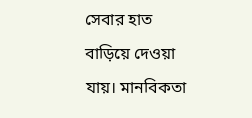সেবার হাত বাড়িয়ে দেওয়া যায়। মানবিকতা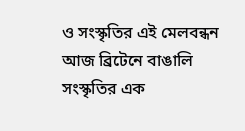ও সংস্কৃতির এই মেলবন্ধন আজ ব্রিটেনে বাঙালি সংস্কৃতির এক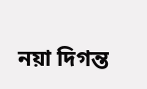নয়া দিগন্ত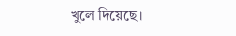খুলে দিয়েছে।